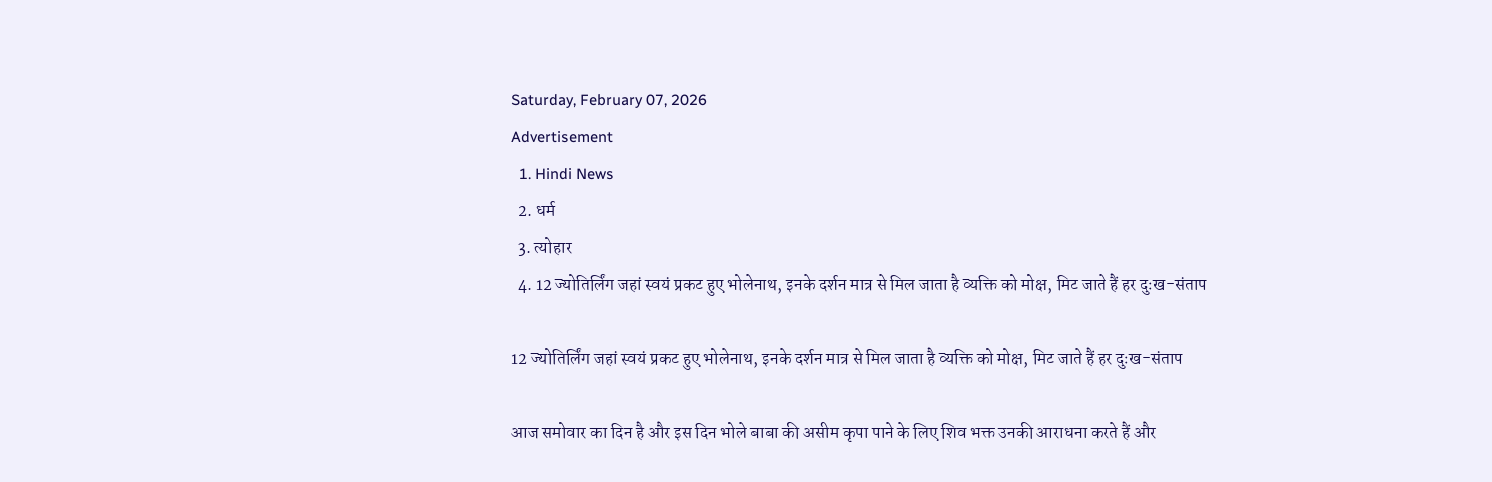Saturday, February 07, 2026
Advertisement
  1. Hindi News
  2. धर्म
  3. त्योहार
  4. 12 ज्योतिर्लिंग जहां स्वयं प्रकट हुए भोलेनाथ, इनके दर्शन मात्र से मिल जाता है व्यक्ति को मोक्ष, मिट जाते हैं हर दुःख-संताप

12 ज्योतिर्लिंग जहां स्वयं प्रकट हुए भोलेनाथ, इनके दर्शन मात्र से मिल जाता है व्यक्ति को मोक्ष, मिट जाते हैं हर दुःख-संताप

आज समोवार का दिन है और इस दिन भोले बाबा की असीम कृपा पाने के लिए शिव भक्त उनकी आराधना करते हैं और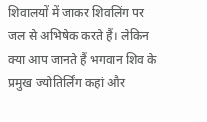शिवालयों में जाकर शिवलिंग पर जल से अभिषेक करते हैं। लेकिन क्या आप जानते हैं भगवान शिव के प्रमुख ज्योतिर्लिंग कहां और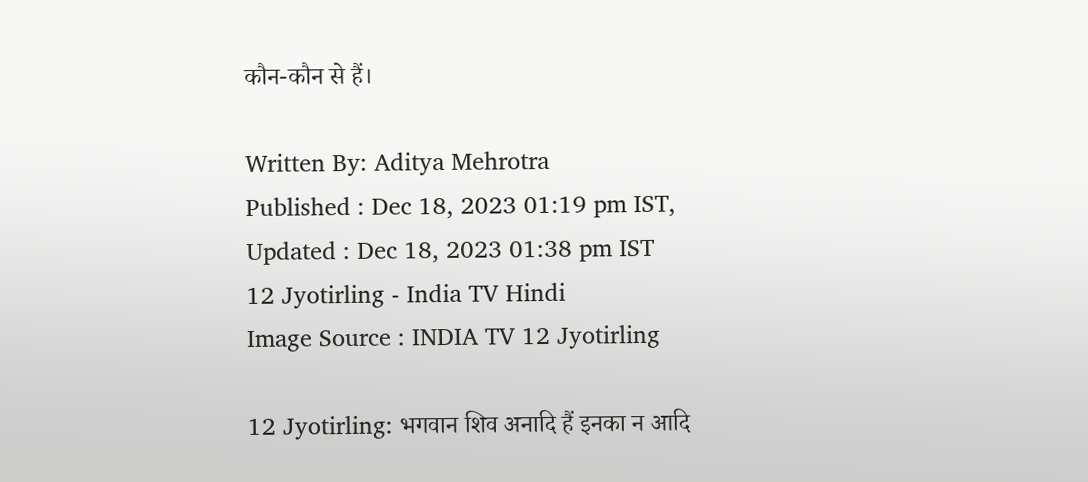कौन-कौन से हैं।

Written By: Aditya Mehrotra
Published : Dec 18, 2023 01:19 pm IST, Updated : Dec 18, 2023 01:38 pm IST
12 Jyotirling - India TV Hindi
Image Source : INDIA TV 12 Jyotirling

12 Jyotirling: भगवान शिव अनादि हैं इनका न आदि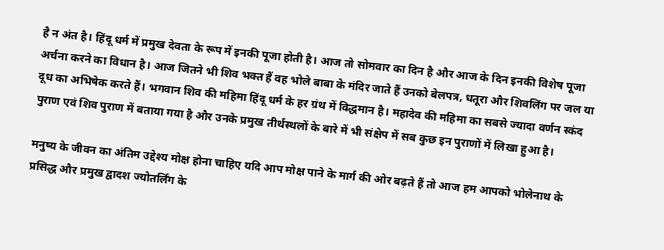है न अंत है। हिंदू धर्म में प्रमुख देवता के रूप में इनकी पूजा होती है। आज तो सोमवार का दिन है और आज के दिन इनकी विशेष पूजा अर्चना करने का विधान है। आज जितने भी शिव भक्त हैं वह भोले बाबा के मंदिर जाते हैं उनको बेलपत्र, धतूरा और शिवलिंग पर जल या दूध का अभिषेक करते हैं। भगवान शिव की महिमा हिंदू धर्म के हर ग्रंथ में विद्धमान है। महादेव की महिमा का सबसे ज्यादा वर्णन स्कंद पुराण एवं शिव पुराण में बताया गया है और उनके प्रमुख तीर्थस्थलों के बारे में भी संक्षेप में सब कुछ इन पुराणों में लिखा हुआ है।

मनुष्य के जीवन का अंतिम उद्देश्य मोक्ष होना चाहिए यदि आप मोक्ष पाने के मार्ग की ओर बढ़ते हैं तो आज हम आपको भोलेनाथ के प्रसिद्ध और प्रमुख द्वादश ज्योतर्लिंग के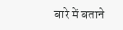बारे में बताने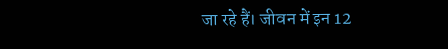जा रहे हैं। जीवन में इन 12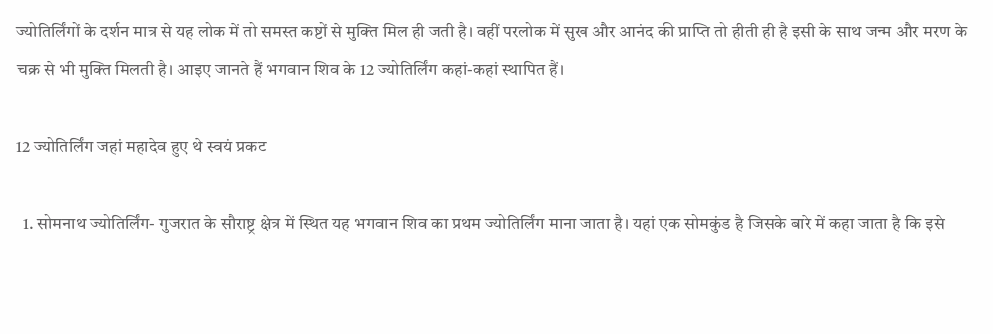ज्योतिर्लिंगों के दर्शन मात्र से यह लोक में तो समस्त कष्टों से मुक्ति मिल ही जती है। वहीं परलोक में सुख और आनंद की प्राप्ति तो हीती ही है इसी के साथ जन्म और मरण के चक्र से भी मुक्ति मिलती है। आइए जानते हैं भगवान शिव के 12 ज्योतिर्लिंग कहां-कहां स्थापित हैं।

12 ज्योतिर्लिंग जहां महादेव हुए थे स्वयं प्रकट

  1. सोमनाथ ज्योतिर्लिंग- गुजरात के सौराष्ट्र क्षेत्र में स्थित यह भगवान शिव का प्रथम ज्योतिर्लिंग माना जाता है। यहां एक सोमकुंड है जिसके बारे में कहा जाता है कि इसे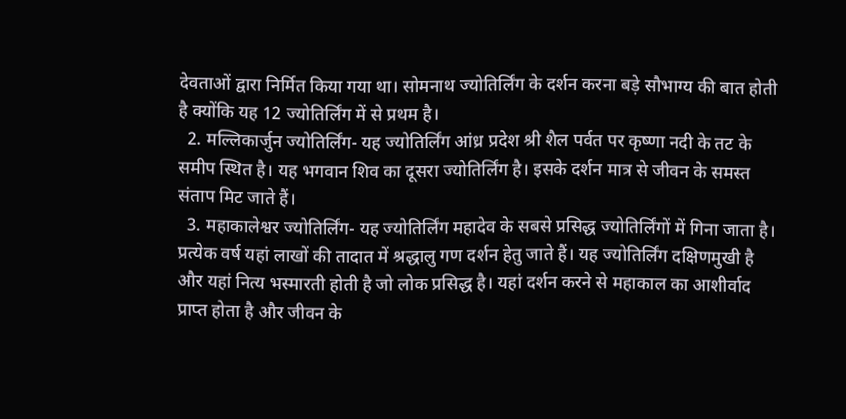देवताओं द्वारा निर्मित किया गया था। सोमनाथ ज्योतिर्लिंग के दर्शन करना बड़े सौभाग्य की बात होती है क्योंकि यह 12 ज्योतिर्लिंग में से प्रथम है।
  2. मल्लिकार्जुन ज्योतिर्लिंग- यह ज्योतिर्लिंग आंध्र प्रदेश श्री शैल पर्वत पर कृष्णा नदी के तट के समीप स्थित है। यह भगवान शिव का दूसरा ज्योतिर्लिंग है। इसके दर्शन मात्र से जीवन के समस्त संताप मिट जाते हैं।
  3. महाकालेश्वर ज्योतिर्लिंग- यह ज्योतिर्लिंग महादेव के सबसे प्रसिद्ध ज्योतिर्लिंगों में गिना जाता है। प्रत्येक वर्ष यहां लाखों की तादात में श्रद्धालु गण दर्शन हेतु जाते हैं। यह ज्योतिर्लिंग दक्षिणमुखी है और यहां नित्य भस्मारती होती है जो लोक प्रसिद्ध है। यहां दर्शन करने से महाकाल का आशीर्वाद प्राप्त होता है और जीवन के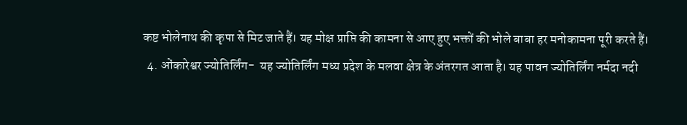कष्ट भोलेनाथ की कृपा से मिट जाते हैं। यह मोक्ष प्राप्ति की कामना से आए हुए भक्तों की भोले बाबा हर मनोकामना पूरी करते हैं।
  4. ओंकारेश्वर ज्योतिर्लिंग-  यह ज्योतिर्लिंग मध्य प्रदेश के मलवा क्षेत्र के अंतरगत आता है। यह पावन ज्योतिर्लिंग नर्मदा नदी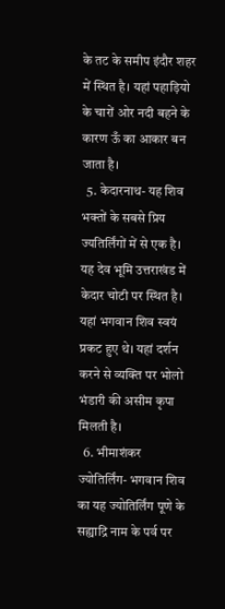के तट के समीप इंदौर शहर में स्थित है। यहां पहाड़ियो के चारों ओर नदी बहने के कारण ऊँ का आकार बन जाता है।
  5. केदारनाथ- यह शिव भक्तों के सबसे प्रिय ज्यतिर्लिंगों में से एक है। यह देव भूमि उत्तराखंड में केदार चोटी पर स्थित है। यहां भगवान शिव स्वयं प्रकट हुए थे। यहां दर्शन करने से व्यक्ति पर भोलो भंडारी की असीम कृपा मिलती है।
  6. भीमाशंकर ज्योतिर्लिंग- भगवान शिव का यह ज्योतिर्लिंग पूणे के सह्याद्रि नाम के पर्व पर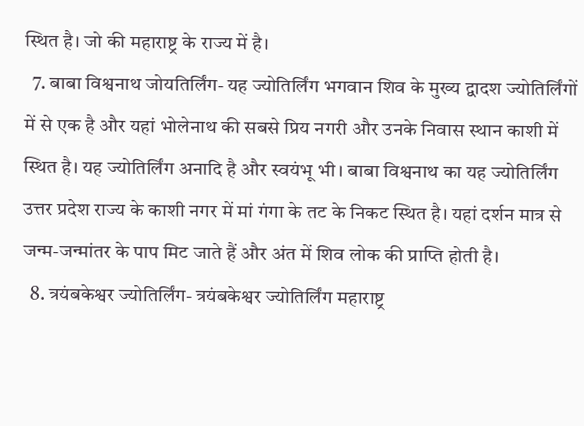स्थित है। जो की महाराष्ट्र के राज्य में है।
  7. बाबा विश्वनाथ जोयतिर्लिंग- यह ज्योतिर्लिंग भगवान शिव के मुख्य द्वादश ज्योतिर्लिंगों में से एक है और यहां भोलेनाथ की सबसे प्रिय नगरी और उनके निवास स्थान काशी में स्थित है। यह ज्योतिर्लिंग अनादि है और स्वयंभू भी। बाबा विश्वनाथ का यह ज्योतिर्लिंग उत्तर प्रदेश राज्य के काशी नगर में मां गंगा के तट के निकट स्थित है। यहां दर्शन मात्र से जन्म-जन्मांतर के पाप मिट जाते हैं और अंत में शिव लोक की प्राप्ति होती है।
  8. त्रयंबकेश्वर ज्योतिर्लिंग- त्रयंबकेश्वर ज्योतिर्लिंग महाराष्ट्र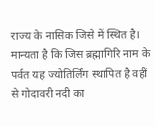राज्य के नासिक जिसे में स्थित है। मान्यता है कि जिस ब्रह्मागिरि नाम के पर्वत यह ज्योतिर्लिंग स्थापित है वहीं से गोदावरी नदी का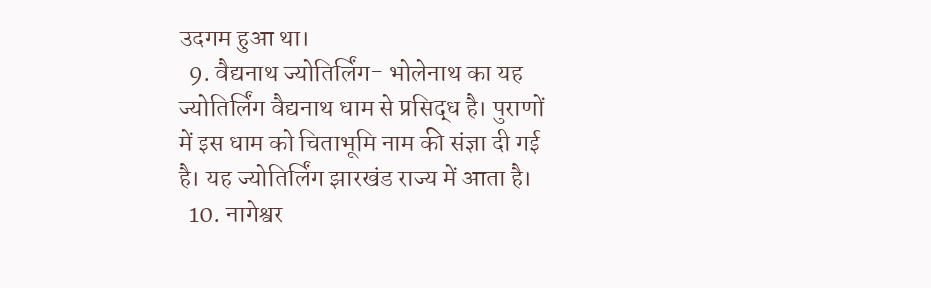उदगम हुआ था।
  9. वैद्यनाथ ज्योतिर्लिंग- भोलेनाथ का यह ज्योतिर्लिंग वैद्यनाथ धाम से प्रसिद्ध है। पुराणों में इस धाम को चिताभूमि नाम की संज्ञा दी गई है। यह ज्योतिर्लिंग झारखंड राज्य में आता है।
  10. नागेश्वर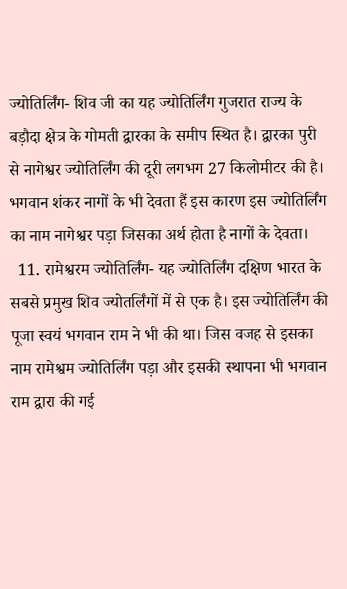ज्योतिर्लिंग- शिव जी का यह ज्योतिर्लिंग गुजरात राज्य के बड़ौदा क्षेत्र के गोमती द्वारका के समीप स्थित है। द्वारका पुरी से नागेश्वर ज्योतिर्लिंग की दूरी लगभग 27 किलोमीटर की है। भगवान शंकर नागों के भी देवता हैं इस कारण इस ज्योतिर्लिंग का नाम नागेश्वर पड़ा जिसका अर्थ होता है नागों के देवता।
  11. रामेश्वरम ज्योतिर्लिंग- यह ज्योतिर्लिंग दक्षिण भारत के सबसे प्रमुख शिव ज्योतर्लिंगों में से एक है। इस ज्योतिर्लिंग की पूजा स्वयं भगवान राम ने भी की था। जिस वजह से इसका नाम रामेश्वम ज्योतिर्लिंग पड़ा और इसकी स्थापना भी भगवान राम द्वारा की गई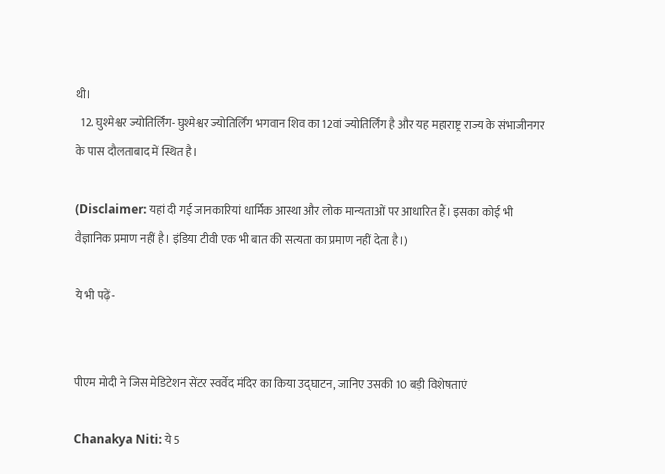थी।
  12. घुश्मेश्वर ज्योतिर्लिंग- घुश्मेश्वर ज्योतिर्लिंग भगवान शिव का 12वां ज्योतिर्लिंग है और यह महाराष्ट्र राज्य के संभाजीनगर के पास दौलताबाद में स्थित है।

(Disclaimer: यहां दी गई जानकारियां धार्मिक आस्था और लोक मान्यताओं पर आधारित हैं। इसका कोई भी वैज्ञानिक प्रमाण नहीं है। इंडिया टीवी एक भी बात की सत्यता का प्रमाण नहीं देता है।)

ये भी पढ़ें-


पीएम मोदी ने जिस मेडिटेशन सेंटर स्वर्वेद मंदिर का किया उद्घाटन, जानिए उसकी 10 बड़ी विशेषताएं

Chanakya Niti: ये 5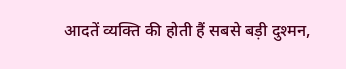आदतें व्यक्ति की होती हैं सबसे बड़ी दुश्मन,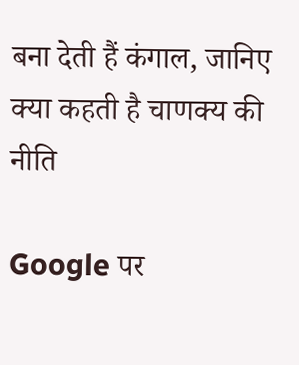बना देती हैं कंगाल, जानिए क्या कहती है चाणक्य की नीति

Google पर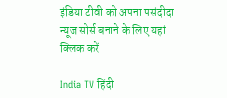इंडिया टीवी को अपना पसंदीदा न्यूज सोर्स बनाने के लिए यहां
क्लिक करें

India TV हिंदी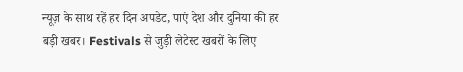न्यूज़ के साथ रहें हर दिन अपडेट, पाएं देश और दुनिया की हर बड़ी खबर। Festivals से जुड़ी लेटेस्ट खबरों के लिए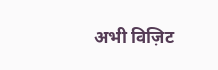अभी विज़िट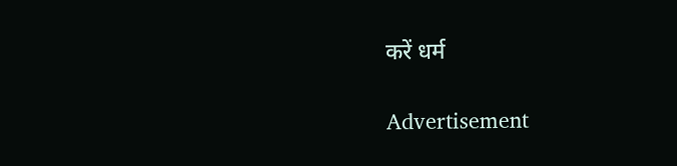करें धर्म

Advertisement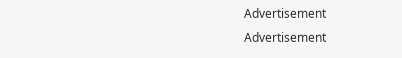Advertisement
Advertisement